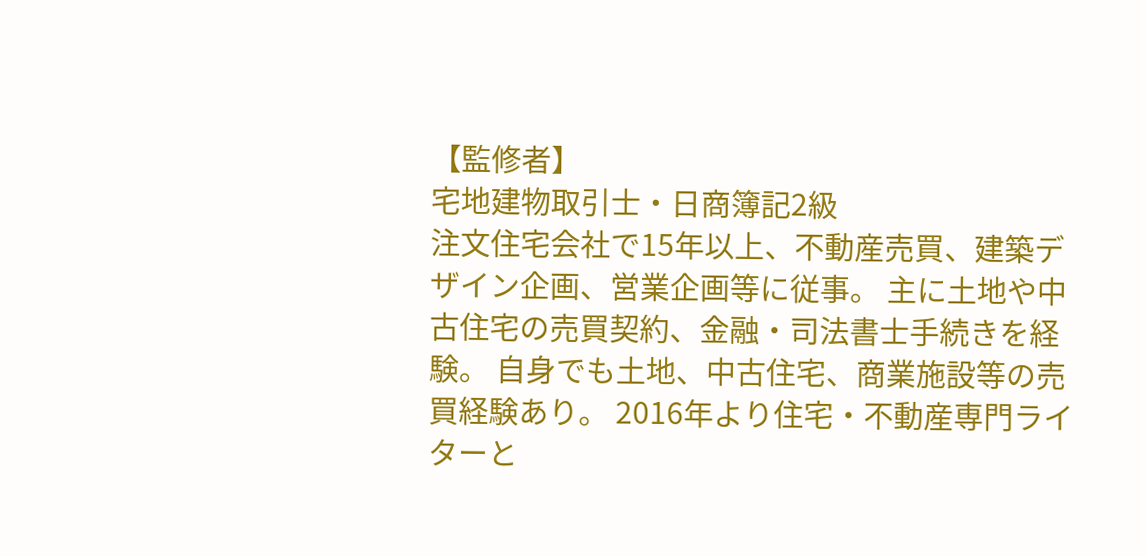【監修者】
宅地建物取引士・日商簿記2級
注文住宅会社で15年以上、不動産売買、建築デザイン企画、営業企画等に従事。 主に土地や中古住宅の売買契約、金融・司法書士手続きを経験。 自身でも土地、中古住宅、商業施設等の売買経験あり。 2016年より住宅・不動産専門ライターと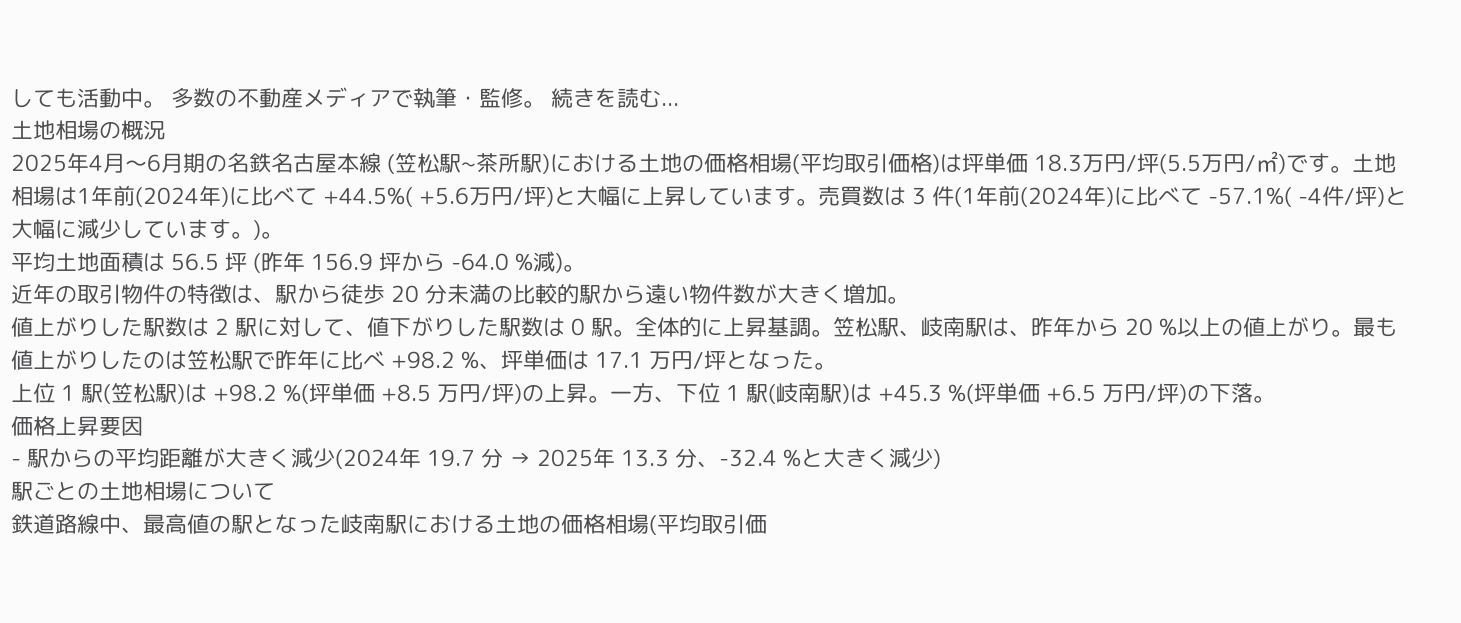しても活動中。 多数の不動産メディアで執筆・監修。 続きを読む...
土地相場の概況
2025年4月〜6月期の名鉄名古屋本線 (笠松駅~茶所駅)における土地の価格相場(平均取引価格)は坪単価 18.3万円/坪(5.5万円/㎡)です。土地相場は1年前(2024年)に比べて +44.5%( +5.6万円/坪)と大幅に上昇しています。売買数は 3 件(1年前(2024年)に比べて -57.1%( -4件/坪)と大幅に減少しています。)。
平均土地面積は 56.5 坪 (昨年 156.9 坪から -64.0 %減)。
近年の取引物件の特徴は、駅から徒歩 20 分未満の比較的駅から遠い物件数が大きく増加。
値上がりした駅数は 2 駅に対して、値下がりした駅数は 0 駅。全体的に上昇基調。笠松駅、岐南駅は、昨年から 20 %以上の値上がり。最も値上がりしたのは笠松駅で昨年に比べ +98.2 %、坪単価は 17.1 万円/坪となった。
上位 1 駅(笠松駅)は +98.2 %(坪単価 +8.5 万円/坪)の上昇。一方、下位 1 駅(岐南駅)は +45.3 %(坪単価 +6.5 万円/坪)の下落。
価格上昇要因
- 駅からの平均距離が大きく減少(2024年 19.7 分 → 2025年 13.3 分、-32.4 %と大きく減少)
駅ごとの土地相場について
鉄道路線中、最高値の駅となった岐南駅における土地の価格相場(平均取引価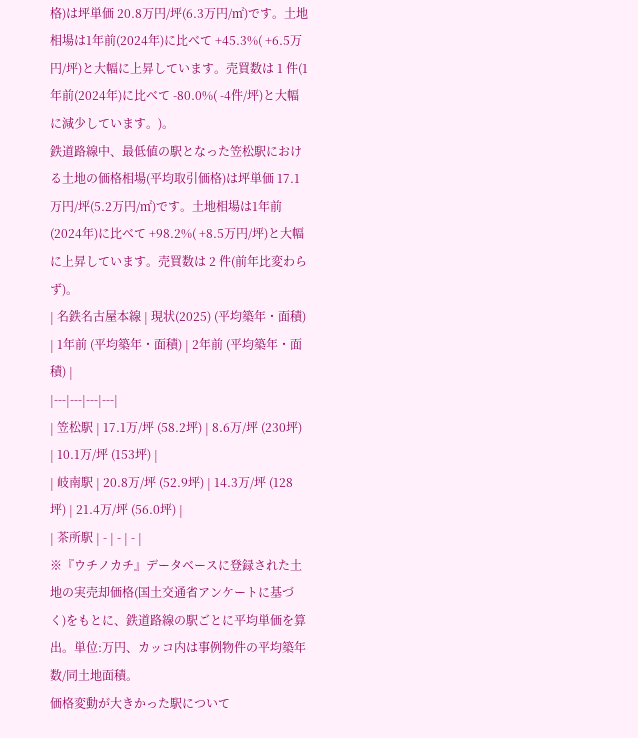格)は坪単価 20.8万円/坪(6.3万円/㎡)です。土地相場は1年前(2024年)に比べて +45.3%( +6.5万円/坪)と大幅に上昇しています。売買数は 1 件(1年前(2024年)に比べて -80.0%( -4件/坪)と大幅に減少しています。)。
鉄道路線中、最低値の駅となった笠松駅における土地の価格相場(平均取引価格)は坪単価 17.1万円/坪(5.2万円/㎡)です。土地相場は1年前(2024年)に比べて +98.2%( +8.5万円/坪)と大幅に上昇しています。売買数は 2 件(前年比変わらず)。
| 名鉄名古屋本線 | 現状(2025) (平均築年・面積) | 1年前 (平均築年・面積) | 2年前 (平均築年・面積) |
|---|---|---|---|
| 笠松駅 | 17.1万/坪 (58.2坪) | 8.6万/坪 (230坪) | 10.1万/坪 (153坪) |
| 岐南駅 | 20.8万/坪 (52.9坪) | 14.3万/坪 (128坪) | 21.4万/坪 (56.0坪) |
| 茶所駅 | - | - | - |
※『ウチノカチ』データベースに登録された土地の実売却価格(国土交通省アンケートに基づく)をもとに、鉄道路線の駅ごとに平均単価を算出。単位:万円、カッコ内は事例物件の平均築年数/同土地面積。
価格変動が大きかった駅について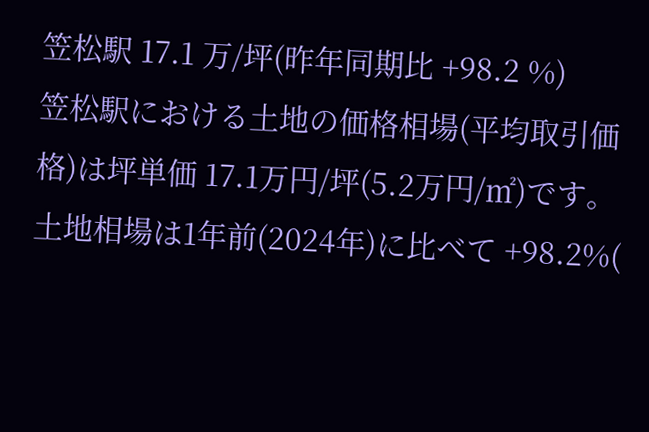笠松駅 17.1 万/坪(昨年同期比 +98.2 %)
笠松駅における土地の価格相場(平均取引価格)は坪単価 17.1万円/坪(5.2万円/㎡)です。土地相場は1年前(2024年)に比べて +98.2%(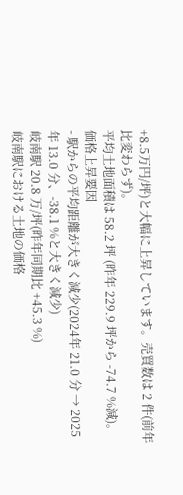+8.5万円/坪)と大幅に上昇しています。売買数は 2 件(前年比変わらず)。
平均土地面積は 58.2 坪 (昨年 229.9 坪から -74.7 %減)。
価格上昇要因
- 駅からの平均距離が大きく減少(2024年 21.0 分 → 2025年 13.0 分、-38.1 %と大きく減少)
岐南駅 20.8 万/坪(昨年同期比 +45.3 %)
岐南駅における土地の価格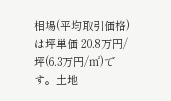相場(平均取引価格)は坪単価 20.8万円/坪(6.3万円/㎡)です。土地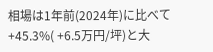相場は1年前(2024年)に比べて +45.3%( +6.5万円/坪)と大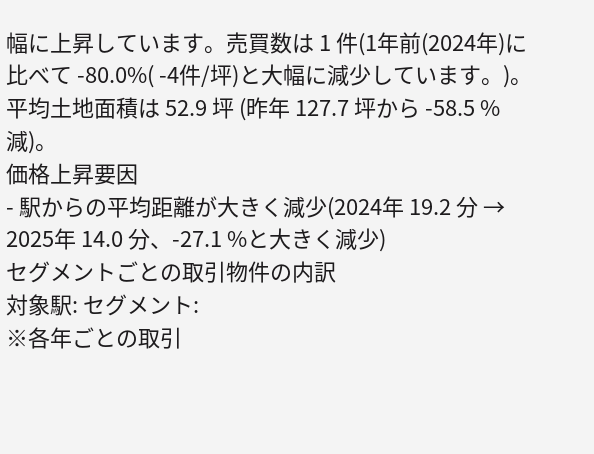幅に上昇しています。売買数は 1 件(1年前(2024年)に比べて -80.0%( -4件/坪)と大幅に減少しています。)。
平均土地面積は 52.9 坪 (昨年 127.7 坪から -58.5 %減)。
価格上昇要因
- 駅からの平均距離が大きく減少(2024年 19.2 分 → 2025年 14.0 分、-27.1 %と大きく減少)
セグメントごとの取引物件の内訳
対象駅: セグメント:
※各年ごとの取引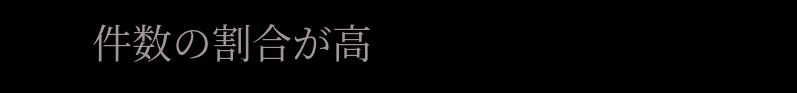件数の割合が高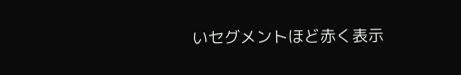いセグメントほど赤く表示